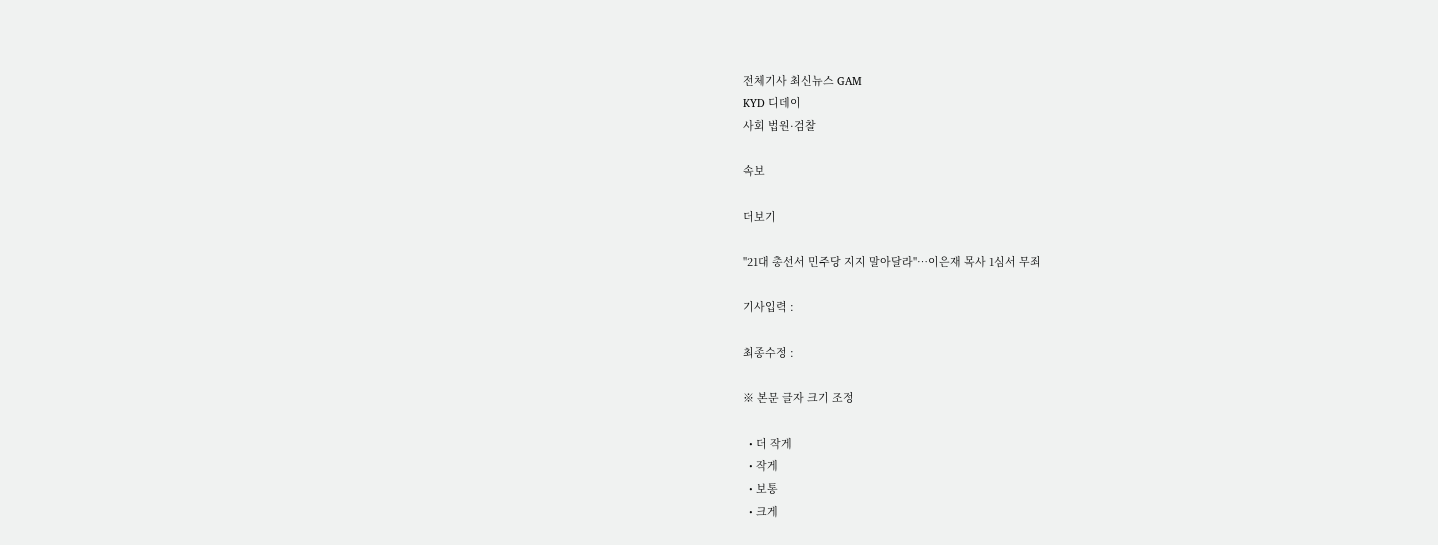전체기사 최신뉴스 GAM
KYD 디데이
사회 법원·검찰

속보

더보기

"21대 총선서 민주당 지지 말아달라"…이은재 목사 1심서 무죄

기사입력 :

최종수정 :

※ 본문 글자 크기 조정

  • 더 작게
  • 작게
  • 보통
  • 크게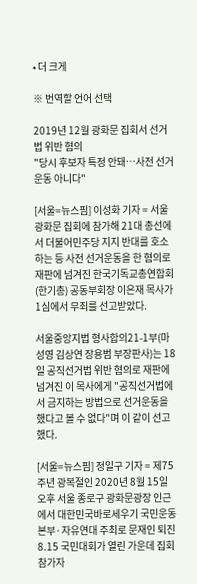• 더 크게

※ 번역할 언어 선택

2019년 12월 광화문 집회서 선거법 위반 혐의
"당시 후보자 특정 안돼…사전 선거운동 아니다"

[서울=뉴스핌] 이성화 기자 = 서울 광화문 집회에 참가해 21대 총선에서 더불어민주당 지지 반대를 호소하는 등 사전 선거운동을 한 혐의로 재판에 넘겨진 한국기독교총연합회(한기총) 공동부회장 이은재 목사가 1심에서 무죄를 선고받았다.

서울중앙지법 형사합의21-1부(마성영 김상연 장용범 부장판사)는 18일 공직선거법 위반 혐의로 재판에 넘겨진 이 목사에게 "공직선거법에서 금지하는 방법으로 선거운동을 했다고 볼 수 없다"며 이 같이 선고했다.

[서울=뉴스핌] 정일구 기자 = 제75주년 광복절인 2020년 8월 15일 오후 서울 종로구 광화문광장 인근에서 대한민국바로세우기 국민운동본부·자유연대 주최로 문재인 퇴진 8.15 국민대회가 열린 가운데 집회 참가자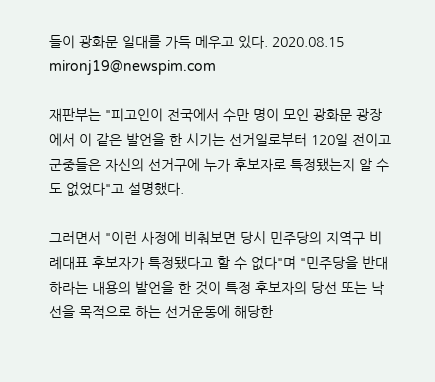들이 광화문 일대를 가득 메우고 있다. 2020.08.15 mironj19@newspim.com

재판부는 "피고인이 전국에서 수만 명이 모인 광화문 광장에서 이 같은 발언을 한 시기는 선거일로부터 120일 전이고 군중들은 자신의 선거구에 누가 후보자로 특정됐는지 알 수도 없었다"고 설명했다.

그러면서 "이런 사정에 비춰보면 당시 민주당의 지역구 비례대표 후보자가 특정됐다고 할 수 없다"며 "민주당을 반대하라는 내용의 발언을 한 것이 특정 후보자의 당선 또는 낙선을 목적으로 하는 선거운동에 해당한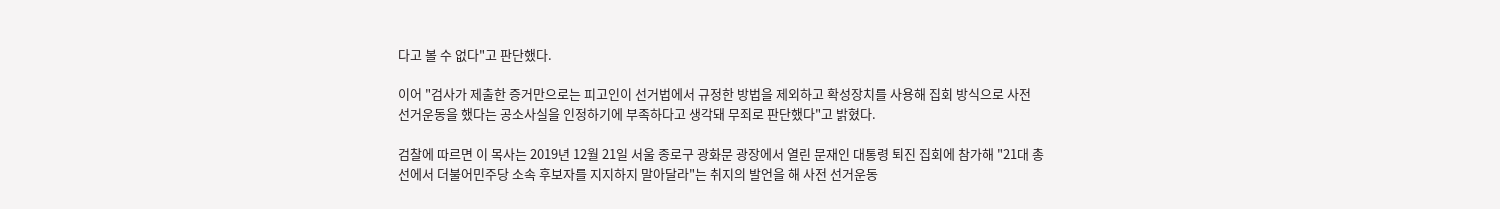다고 볼 수 없다"고 판단했다.

이어 "검사가 제출한 증거만으로는 피고인이 선거법에서 규정한 방법을 제외하고 확성장치를 사용해 집회 방식으로 사전 선거운동을 했다는 공소사실을 인정하기에 부족하다고 생각돼 무죄로 판단했다"고 밝혔다.

검찰에 따르면 이 목사는 2019년 12월 21일 서울 종로구 광화문 광장에서 열린 문재인 대통령 퇴진 집회에 참가해 "21대 총선에서 더불어민주당 소속 후보자를 지지하지 말아달라"는 취지의 발언을 해 사전 선거운동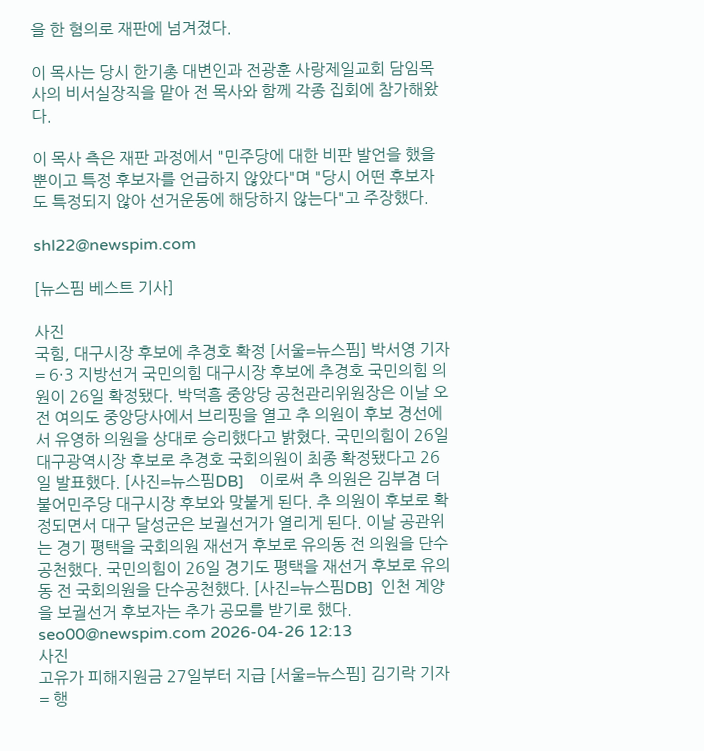을 한 혐의로 재판에 넘겨졌다.

이 목사는 당시 한기총 대변인과 전광훈 사랑제일교회 담임목사의 비서실장직을 맡아 전 목사와 함께 각종 집회에 참가해왔다.

이 목사 측은 재판 과정에서 "민주당에 대한 비판 발언을 했을 뿐이고 특정 후보자를 언급하지 않았다"며 "당시 어떤 후보자도 특정되지 않아 선거운동에 해당하지 않는다"고 주장했다.

shl22@newspim.com

[뉴스핌 베스트 기사]

사진
국힘, 대구시장 후보에 추경호 확정 [서울=뉴스핌] 박서영 기자 = 6·3 지방선거 국민의힘 대구시장 후보에 추경호 국민의힘 의원이 26일 확정됐다. 박덕흠 중앙당 공천관리위원장은 이날 오전 여의도 중앙당사에서 브리핑을 열고 추 의원이 후보 경선에서 유영하 의원을 상대로 승리했다고 밝혔다. 국민의힘이 26일 대구광역시장 후보로 추경호 국회의원이 최종 확정됐다고 26일 발표했다. [사진=뉴스핌DB]    이로써 추 의원은 김부겸 더불어민주당 대구시장 후보와 맞붙게 된다. 추 의원이 후보로 확정되면서 대구 달성군은 보궐선거가 열리게 된다. 이날 공관위는 경기 평택을 국회의원 재선거 후보로 유의동 전 의원을 단수공천했다. 국민의힘이 26일 경기도 평택을 재선거 후보로 유의동 전 국회의원을 단수공천했다. [사진=뉴스핌DB]  인천 계양을 보궐선거 후보자는 추가 공모를 받기로 했다. seo00@newspim.com 2026-04-26 12:13
사진
고유가 피해지원금 27일부터 지급 [서울=뉴스핌] 김기락 기자 = 행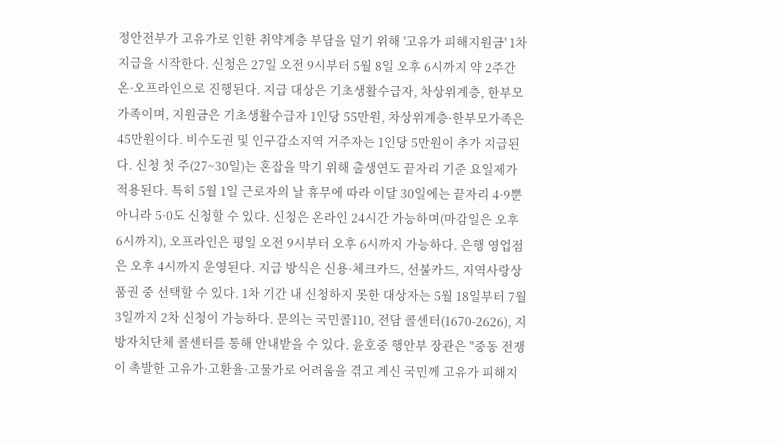정안전부가 고유가로 인한 취약계층 부담을 덜기 위해 '고유가 피해지원금' 1차 지급을 시작한다. 신청은 27일 오전 9시부터 5월 8일 오후 6시까지 약 2주간 온·오프라인으로 진행된다. 지급 대상은 기초생활수급자, 차상위계층, 한부모가족이며, 지원금은 기초생활수급자 1인당 55만원, 차상위계층·한부모가족은 45만원이다. 비수도권 및 인구감소지역 거주자는 1인당 5만원이 추가 지급된다. 신청 첫 주(27~30일)는 혼잡을 막기 위해 출생연도 끝자리 기준 요일제가 적용된다. 특히 5월 1일 근로자의 날 휴무에 따라 이달 30일에는 끝자리 4·9뿐 아니라 5·0도 신청할 수 있다. 신청은 온라인 24시간 가능하며(마감일은 오후 6시까지), 오프라인은 평일 오전 9시부터 오후 6시까지 가능하다. 은행 영업점은 오후 4시까지 운영된다. 지급 방식은 신용·체크카드, 선불카드, 지역사랑상품권 중 선택할 수 있다. 1차 기간 내 신청하지 못한 대상자는 5월 18일부터 7월 3일까지 2차 신청이 가능하다. 문의는 국민콜110, 전담 콜센터(1670-2626), 지방자치단체 콜센터를 통해 안내받을 수 있다. 윤호중 행안부 장관은 "중동 전쟁이 촉발한 고유가·고환율·고물가로 어려움을 겪고 계신 국민께 고유가 피해지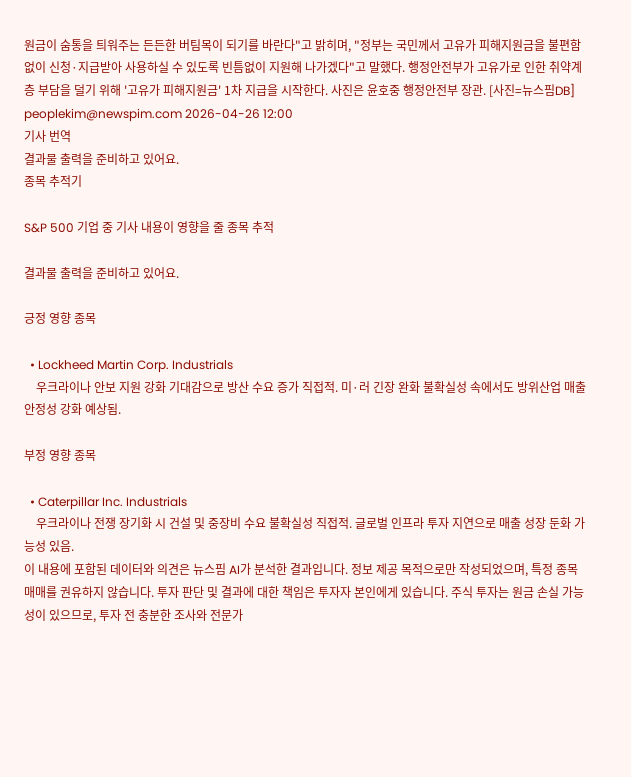원금이 숨통을 틔워주는 든든한 버팀목이 되기를 바란다"고 밝히며, "정부는 국민께서 고유가 피해지원금을 불편함 없이 신청·지급받아 사용하실 수 있도록 빈틈없이 지원해 나가겠다"고 말했다. 행정안전부가 고유가로 인한 취약계층 부담을 덜기 위해 '고유가 피해지원금' 1차 지급을 시작한다. 사진은 윤호중 행정안전부 장관. [사진=뉴스핌DB] peoplekim@newspim.com 2026-04-26 12:00
기사 번역
결과물 출력을 준비하고 있어요.
종목 추적기

S&P 500 기업 중 기사 내용이 영향을 줄 종목 추적

결과물 출력을 준비하고 있어요.

긍정 영향 종목

  • Lockheed Martin Corp. Industrials
    우크라이나 안보 지원 강화 기대감으로 방산 수요 증가 직접적. 미·러 긴장 완화 불확실성 속에서도 방위산업 매출 안정성 강화 예상됨.

부정 영향 종목

  • Caterpillar Inc. Industrials
    우크라이나 전쟁 장기화 시 건설 및 중장비 수요 불확실성 직접적. 글로벌 인프라 투자 지연으로 매출 성장 둔화 가능성 있음.
이 내용에 포함된 데이터와 의견은 뉴스핌 AI가 분석한 결과입니다. 정보 제공 목적으로만 작성되었으며, 특정 종목 매매를 권유하지 않습니다. 투자 판단 및 결과에 대한 책임은 투자자 본인에게 있습니다. 주식 투자는 원금 손실 가능성이 있으므로, 투자 전 충분한 조사와 전문가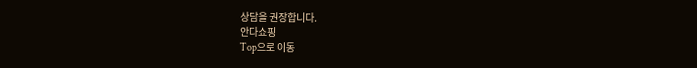상담을 권장합니다.
안다쇼핑
Top으로 이동